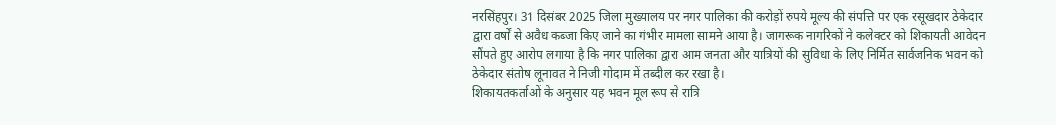नरसिंहपुर। 31 दिसंबर 2025 जिला मुख्यालय पर नगर पालिका की करोड़ों रुपये मूल्य की संपत्ति पर एक रसूखदार ठेकेदार द्वारा वर्षों से अवैध कब्जा किए जाने का गंभीर मामला सामने आया है। जागरूक नागरिकों ने कलेक्टर को शिकायती आवेदन सौंपते हुए आरोप लगाया है कि नगर पालिका द्वारा आम जनता और यात्रियों की सुविधा के लिए निर्मित सार्वजनिक भवन को ठेकेदार संतोष लूनावत ने निजी गोदाम में तब्दील कर रखा है।
शिकायतकर्ताओं के अनुसार यह भवन मूल रूप से रात्रि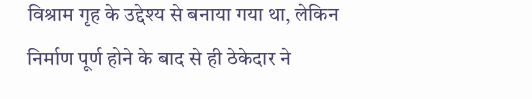विश्राम गृह के उद्देश्य से बनाया गया था, लेकिन निर्माण पूर्ण होने के बाद से ही ठेकेदार ने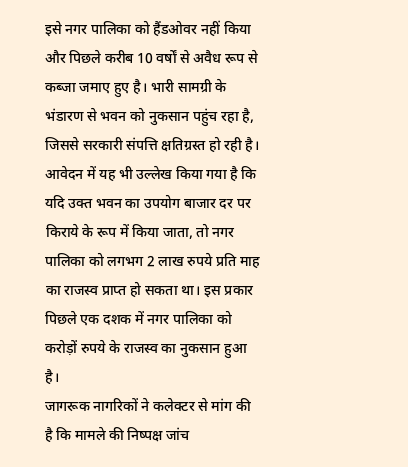इसे नगर पालिका को हैंडओवर नहीं किया और पिछले करीब 10 वर्षों से अवैध रूप से कब्जा जमाए हुए है। भारी सामग्री के भंडारण से भवन को नुकसान पहुंच रहा है, जिससे सरकारी संपत्ति क्षतिग्रस्त हो रही है।
आवेदन में यह भी उल्लेख किया गया है कि यदि उक्त भवन का उपयोग बाजार दर पर किराये के रूप में किया जाता, तो नगर पालिका को लगभग 2 लाख रुपये प्रति माह का राजस्व प्राप्त हो सकता था। इस प्रकार पिछले एक दशक में नगर पालिका को करोड़ों रुपये के राजस्व का नुकसान हुआ है।
जागरूक नागरिकों ने कलेक्टर से मांग की है कि मामले की निष्पक्ष जांच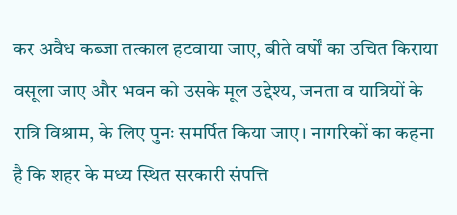कर अवैध कब्जा तत्काल हटवाया जाए, बीते वर्षों का उचित किराया वसूला जाए और भवन को उसके मूल उद्देश्य, जनता व यात्रियों के रात्रि विश्राम, के लिए पुनः समर्पित किया जाए। नागरिकों का कहना है कि शहर के मध्य स्थित सरकारी संपत्ति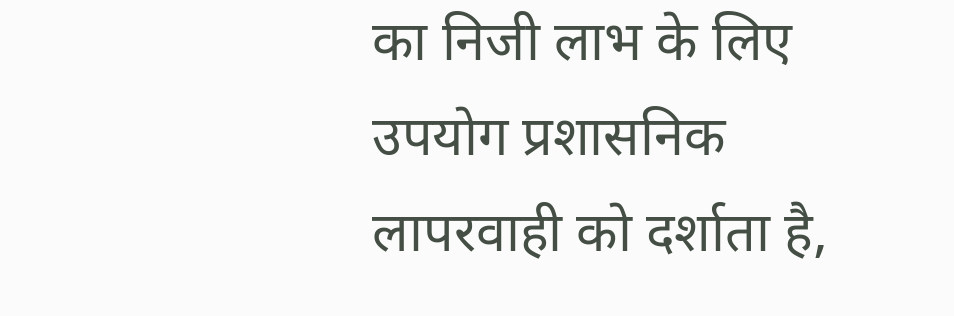का निजी लाभ के लिए उपयोग प्रशासनिक लापरवाही को दर्शाता है,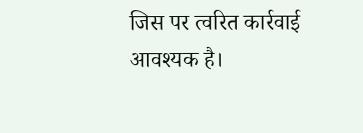जिस पर त्वरित कार्रवाई आवश्यक है।